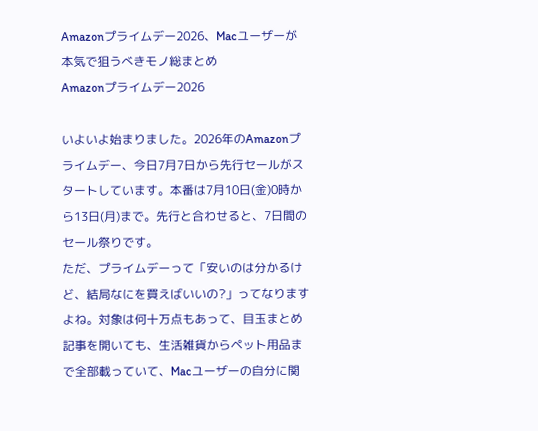Amazonプライムデー2026、Macユーザーが本気で狙うべきモノ総まとめ
Amazonプライムデー2026

いよいよ始まりました。2026年のAmazonプライムデー、今日7月7日から先行セールがスタートしています。本番は7月10日(金)0時から13日(月)まで。先行と合わせると、7日間のセール祭りです。
ただ、プライムデーって「安いのは分かるけど、結局なにを買えばいいの?」ってなりますよね。対象は何十万点もあって、目玉まとめ記事を開いても、生活雑貨からペット用品まで全部載っていて、Macユーザーの自分に関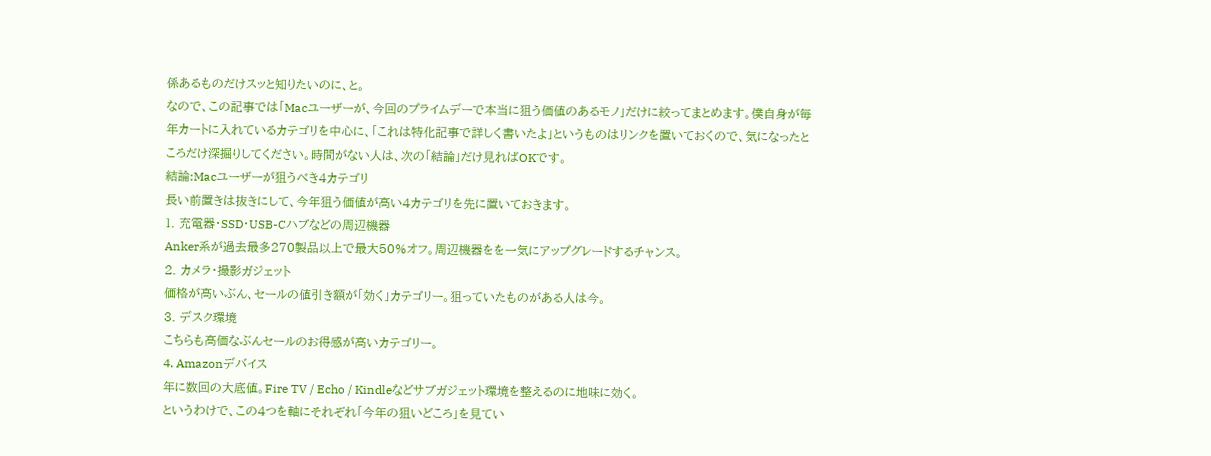係あるものだけスッと知りたいのに、と。
なので、この記事では「Macユーザーが、今回のプライムデーで本当に狙う価値のあるモノ」だけに絞ってまとめます。僕自身が毎年カートに入れているカテゴリを中心に、「これは特化記事で詳しく書いたよ」というものはリンクを置いておくので、気になったところだけ深掘りしてください。時間がない人は、次の「結論」だけ見ればOKです。
結論:Macユーザーが狙うべき4カテゴリ
長い前置きは抜きにして、今年狙う価値が高い4カテゴリを先に置いておきます。
1. 充電器・SSD・USB-Cハブなどの周辺機器
Anker系が過去最多270製品以上で最大50%オフ。周辺機器をを一気にアップグレードするチャンス。
2. カメラ・撮影ガジェット
価格が高いぶん、セールの値引き額が「効く」カテゴリー。狙っていたものがある人は今。
3. デスク環境
こちらも高価なぶんセールのお得感が高いカテゴリー。
4. Amazonデバイス
年に数回の大底値。Fire TV / Echo / Kindleなどサブガジェット環境を整えるのに地味に効く。
というわけで、この4つを軸にそれぞれ「今年の狙いどころ」を見てい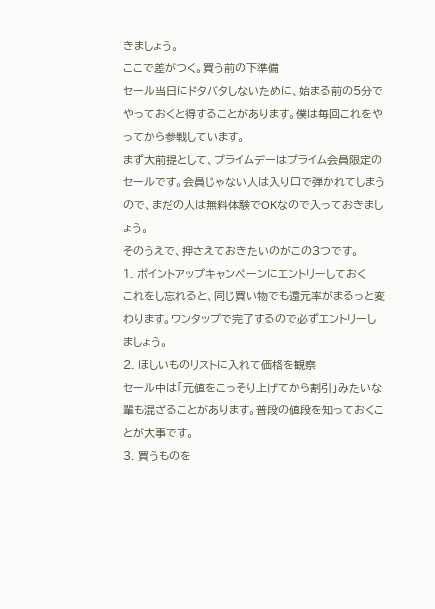きましょう。
ここで差がつく。買う前の下準備
セール当日にドタバタしないために、始まる前の5分でやっておくと得することがあります。僕は毎回これをやってから参戦しています。
まず大前提として、プライムデーはプライム会員限定のセールです。会員じゃない人は入り口で弾かれてしまうので、まだの人は無料体験でOKなので入っておきましょう。
そのうえで、押さえておきたいのがこの3つです。
1. ポイントアップキャンペーンにエントリーしておく
これをし忘れると、同じ買い物でも還元率がまるっと変わります。ワンタップで完了するので必ずエントリーしましょう。
2. ほしいものリストに入れて価格を観察
セール中は「元値をこっそり上げてから割引」みたいな輩も混ざることがあります。普段の値段を知っておくことが大事です。
3. 買うものを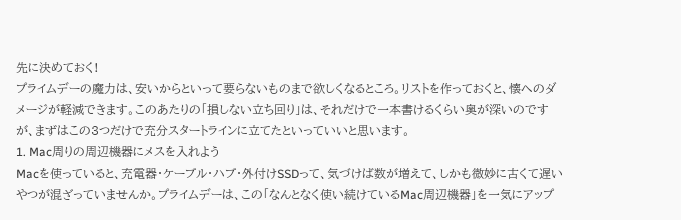先に決めておく!
プライムデーの魔力は、安いからといって要らないものまで欲しくなるところ。リストを作っておくと、懐へのダメージが軽減できます。このあたりの「損しない立ち回り」は、それだけで一本書けるくらい奥が深いのですが、まずはこの3つだけで充分スタートラインに立てたといっていいと思います。
1. Mac周りの周辺機器にメスを入れよう
Macを使っていると、充電器・ケーブル・ハブ・外付けSSDって、気づけば数が増えて、しかも微妙に古くて遅いやつが混ざっていませんか。プライムデーは、この「なんとなく使い続けているMac周辺機器」を一気にアップ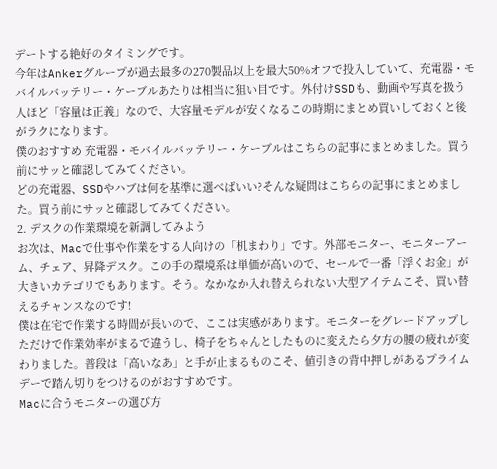デートする絶好のタイミングです。
今年はAnkerグループが過去最多の270製品以上を最大50%オフで投入していて、充電器・モバイルバッテリー・ケーブルあたりは相当に狙い目です。外付けSSDも、動画や写真を扱う人ほど「容量は正義」なので、大容量モデルが安くなるこの時期にまとめ買いしておくと後がラクになります。
僕のおすすめ 充電器・モバイルバッテリー・ケーブルはこちらの記事にまとめました。買う前にサッと確認してみてください。
どの充電器、SSDやハブは何を基準に選べばいい?そんな疑問はこちらの記事にまとめました。買う前にサッと確認してみてください。
2. デスクの作業環境を新調してみよう
お次は、Macで仕事や作業をする人向けの「机まわり」です。外部モニター、モニターアーム、チェア、昇降デスク。この手の環境系は単価が高いので、セールで一番「浮くお金」が大きいカテゴリでもあります。そう。なかなか入れ替えられない大型アイテムこそ、買い替えるチャンスなのです!
僕は在宅で作業する時間が長いので、ここは実感があります。モニターをグレードアップしただけで作業効率がまるで違うし、椅子をちゃんとしたものに変えたら夕方の腰の疲れが変わりました。普段は「高いなあ」と手が止まるものこそ、値引きの背中押しがあるプライムデーで踏ん切りをつけるのがおすすめです。
Macに合うモニターの選び方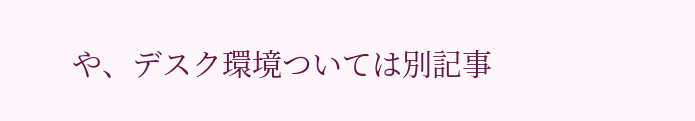や、デスク環境ついては別記事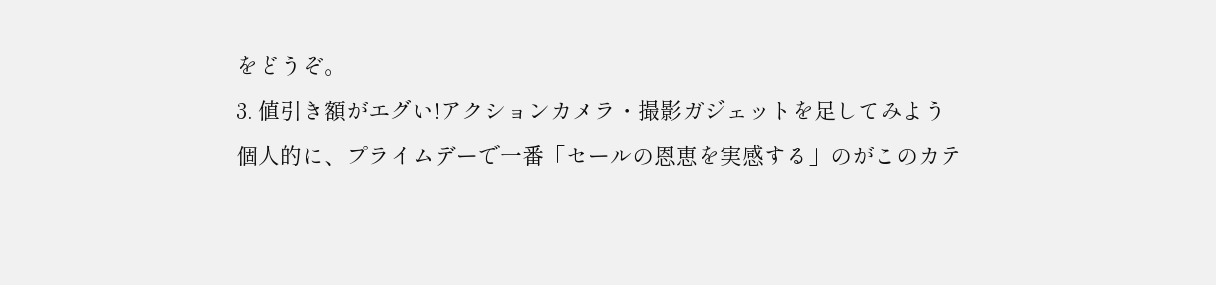をどうぞ。
3. 値引き額がエグい!アクションカメラ・撮影ガジェットを足してみよう
個人的に、プライムデーで一番「セールの恩恵を実感する」のがこのカテ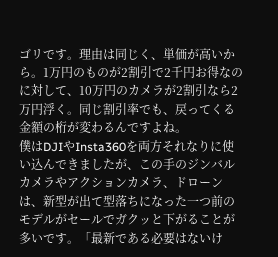ゴリです。理由は同じく、単価が高いから。1万円のものが2割引で2千円お得なのに対して、10万円のカメラが2割引なら2万円浮く。同じ割引率でも、戻ってくる金額の桁が変わるんですよね。
僕はDJIやInsta360を両方それなりに使い込んできましたが、この手のジンバルカメラやアクションカメラ、ドローンは、新型が出て型落ちになった一つ前のモデルがセールでガクッと下がることが多いです。「最新である必要はないけ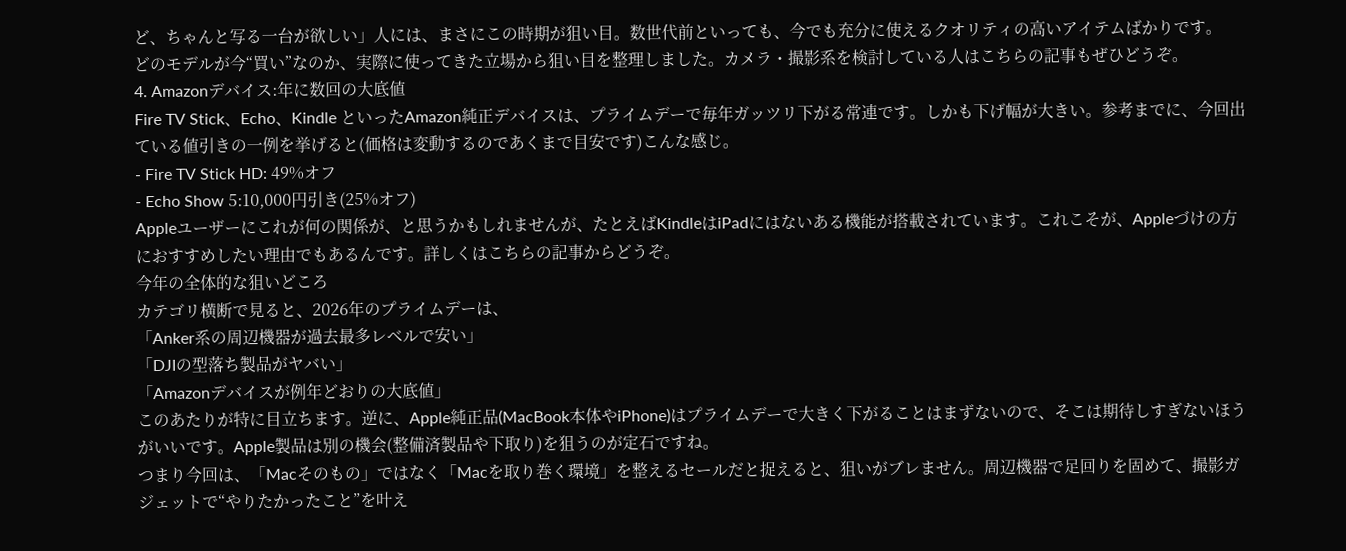ど、ちゃんと写る一台が欲しい」人には、まさにこの時期が狙い目。数世代前といっても、今でも充分に使えるクオリティの高いアイテムばかりです。
どのモデルが今“買い”なのか、実際に使ってきた立場から狙い目を整理しました。カメラ・撮影系を検討している人はこちらの記事もぜひどうぞ。
4. Amazonデバイス:年に数回の大底値
Fire TV Stick、Echo、Kindle といったAmazon純正デバイスは、プライムデーで毎年ガッツリ下がる常連です。しかも下げ幅が大きい。参考までに、今回出ている値引きの一例を挙げると(価格は変動するのであくまで目安です)こんな感じ。
- Fire TV Stick HD: 49%オフ
- Echo Show 5:10,000円引き(25%オフ)
Appleユーザーにこれが何の関係が、と思うかもしれませんが、たとえばKindleはiPadにはないある機能が搭載されています。これこそが、Appleづけの方におすすめしたい理由でもあるんです。詳しくはこちらの記事からどうぞ。
今年の全体的な狙いどころ
カテゴリ横断で見ると、2026年のプライムデーは、
「Anker系の周辺機器が過去最多レベルで安い」
「DJIの型落ち製品がヤバい」
「Amazonデバイスが例年どおりの大底値」
このあたりが特に目立ちます。逆に、Apple純正品(MacBook本体やiPhone)はプライムデーで大きく下がることはまずないので、そこは期待しすぎないほうがいいです。Apple製品は別の機会(整備済製品や下取り)を狙うのが定石ですね。
つまり今回は、「Macそのもの」ではなく「Macを取り巻く環境」を整えるセールだと捉えると、狙いがブレません。周辺機器で足回りを固めて、撮影ガジェットで“やりたかったこと”を叶え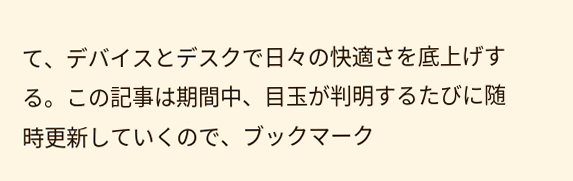て、デバイスとデスクで日々の快適さを底上げする。この記事は期間中、目玉が判明するたびに随時更新していくので、ブックマーク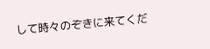して時々のぞきに来てくだ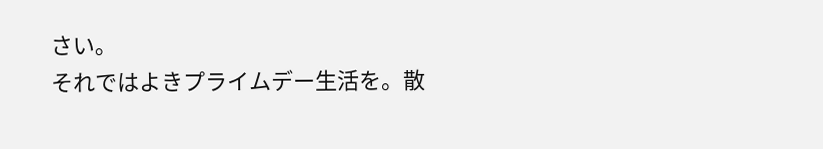さい。
それではよきプライムデー生活を。散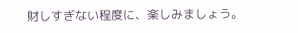財しすぎない程度に、楽しみましょう。